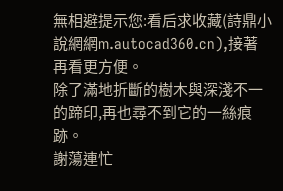無相避提示您:看后求收藏(詩鼎小說網網m.autocad360.cn),接著再看更方便。
除了滿地折斷的樹木與深淺不一的蹄印,再也尋不到它的一絲痕跡。
謝蕩連忙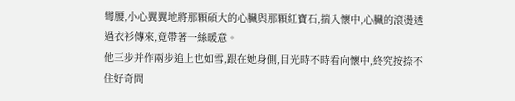彎腰,小心翼翼地將那顆碩大的心臟與那顆紅寶石,揣入懷中,心臟的滾燙透過衣衫傳來,竟帶著一絲暖意。
他三步并作兩步追上也如雪,跟在她身側,目光時不時看向懷中,終究按捺不住好奇問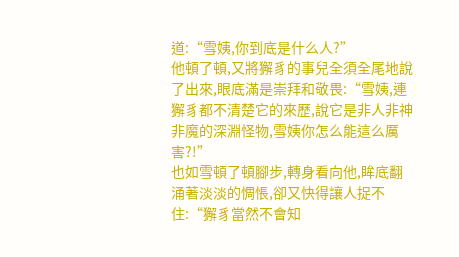道:“雪姨,你到底是什么人?”
他頓了頓,又將獬豸的事兒全須全尾地說了出來,眼底滿是崇拜和敬畏:“雪姨,連獬豸都不清楚它的來歷,說它是非人非神非魔的深淵怪物,雪姨你怎么能這么厲害?!”
也如雪頓了頓腳步,轉身看向他,眸底翻涌著淡淡的惆悵,卻又快得讓人捉不住:“獬豸當然不會知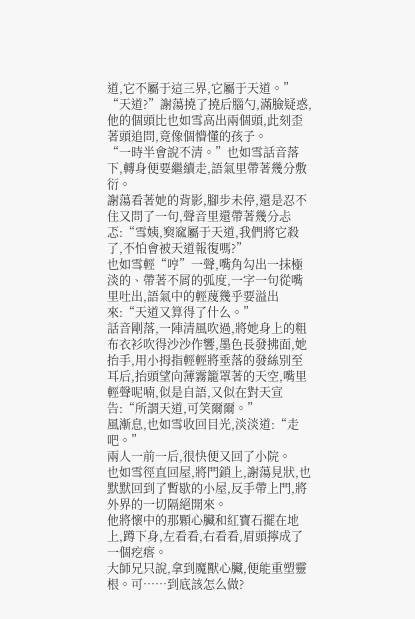道,它不屬于這三界,它屬于天道。”
“天道?”謝蕩撓了撓后腦勺,滿臉疑惑,他的個頭比也如雪高出兩個頭,此刻歪著頭追問,竟像個懵懂的孩子。
“一時半會說不清。”也如雪話音落下,轉身便要繼續走,語氣里帶著幾分敷衍。
謝蕩看著她的背影,腳步未停,還是忍不住又問了一句,聲音里還帶著幾分忐忑:“雪姨,窫窳屬于天道,我們將它殺了,不怕會被天道報復嗎?”
也如雪輕“哼”一聲,嘴角勾出一抹極淡的、帶著不屑的弧度,一字一句從嘴里吐出,語氣中的輕蔑幾乎要溢出來:“天道又算得了什么。”
話音剛落,一陣清風吹過,將她身上的粗布衣衫吹得沙沙作響,墨色長發拂面,她抬手,用小拇指輕輕將垂落的發絲別至耳后,抬頭望向薄霧籠罩著的天空,嘴里輕聲呢喃,似是自語,又似在對天宣告:“所謂天道,可笑爾爾。”
風漸息,也如雪收回目光,淡淡道:“走吧。”
兩人一前一后,很快便又回了小院。
也如雪徑直回屋,將門鎖上,謝蕩見狀,也默默回到了暫歇的小屋,反手帶上門,將外界的一切隔絕開來。
他將懷中的那顆心臟和紅寶石擺在地上,蹲下身,左看看,右看看,眉頭擰成了一個疙瘩。
大師兄只說,拿到魔獸心臟,便能重塑靈根。可……到底該怎么做?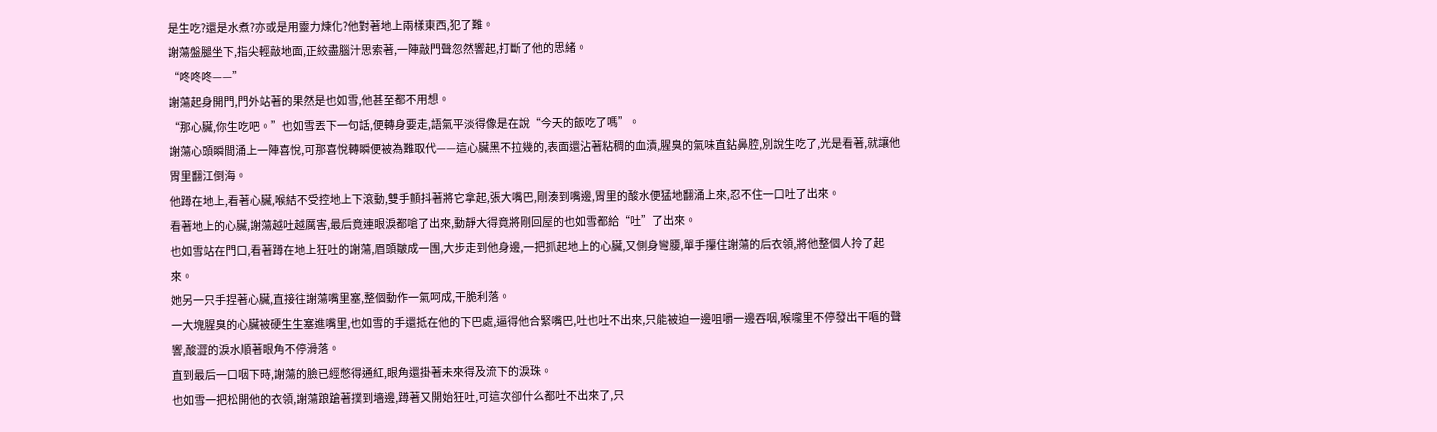是生吃?還是水煮?亦或是用靈力煉化?他對著地上兩樣東西,犯了難。
謝蕩盤腿坐下,指尖輕敲地面,正絞盡腦汁思索著,一陣敲門聲忽然響起,打斷了他的思緒。
“咚咚咚——”
謝蕩起身開門,門外站著的果然是也如雪,他甚至都不用想。
“那心臟,你生吃吧。”也如雪丟下一句話,便轉身要走,語氣平淡得像是在說“今天的飯吃了嗎”。
謝蕩心頭瞬間涌上一陣喜悅,可那喜悅轉瞬便被為難取代——這心臟黑不拉幾的,表面還沾著粘稠的血漬,腥臭的氣味直鉆鼻腔,別說生吃了,光是看著,就讓他胃里翻江倒海。
他蹲在地上,看著心臟,喉結不受控地上下滾動,雙手顫抖著將它拿起,張大嘴巴,剛湊到嘴邊,胃里的酸水便猛地翻涌上來,忍不住一口吐了出來。
看著地上的心臟,謝蕩越吐越厲害,最后竟連眼淚都嗆了出來,動靜大得竟將剛回屋的也如雪都給“吐”了出來。
也如雪站在門口,看著蹲在地上狂吐的謝蕩,眉頭皺成一團,大步走到他身邊,一把抓起地上的心臟,又側身彎腰,單手攥住謝蕩的后衣領,將他整個人拎了起來。
她另一只手捏著心臟,直接往謝蕩嘴里塞,整個動作一氣呵成,干脆利落。
一大塊腥臭的心臟被硬生生塞進嘴里,也如雪的手還抵在他的下巴處,逼得他合緊嘴巴,吐也吐不出來,只能被迫一邊咀嚼一邊吞咽,喉嚨里不停發出干嘔的聲響,酸澀的淚水順著眼角不停滑落。
直到最后一口咽下時,謝蕩的臉已經憋得通紅,眼角還掛著未來得及流下的淚珠。
也如雪一把松開他的衣領,謝蕩踉蹌著撲到墻邊,蹲著又開始狂吐,可這次卻什么都吐不出來了,只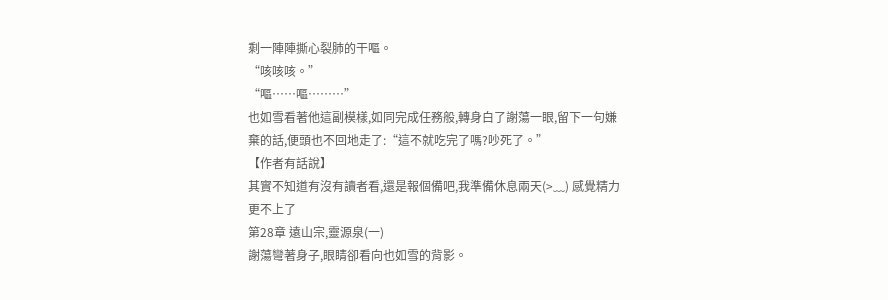剩一陣陣撕心裂肺的干嘔。
“咳咳咳。”
“嘔……嘔………”
也如雪看著他這副模樣,如同完成任務般,轉身白了謝蕩一眼,留下一句嫌棄的話,便頭也不回地走了:“這不就吃完了嗎?吵死了。”
【作者有話說】
其實不知道有沒有讀者看,還是報個備吧,我準備休息兩天(>﹏) 感覺精力更不上了
第28章 遠山宗,靈源泉(一)
謝蕩彎著身子,眼睛卻看向也如雪的背影。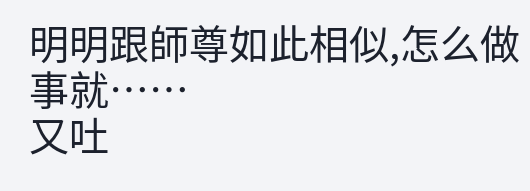明明跟師尊如此相似,怎么做事就……
又吐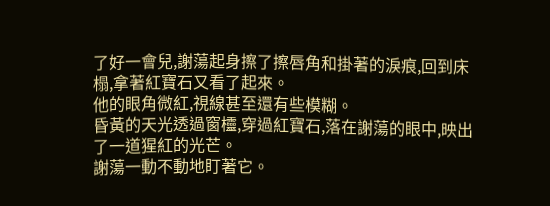了好一會兒,謝蕩起身擦了擦唇角和掛著的淚痕,回到床榻,拿著紅寶石又看了起來。
他的眼角微紅,視線甚至還有些模糊。
昏黃的天光透過窗欞,穿過紅寶石,落在謝蕩的眼中,映出了一道猩紅的光芒。
謝蕩一動不動地盯著它。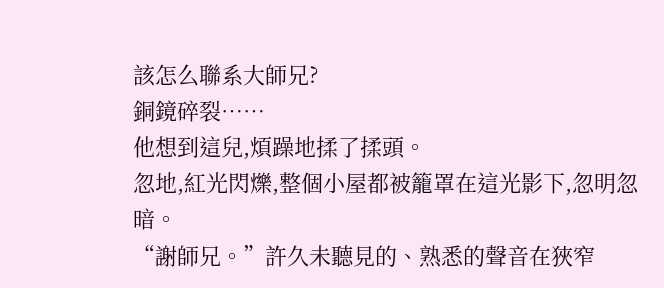該怎么聯系大師兄?
銅鏡碎裂……
他想到這兒,煩躁地揉了揉頭。
忽地,紅光閃爍,整個小屋都被籠罩在這光影下,忽明忽暗。
“謝師兄。”許久未聽見的、熟悉的聲音在狹窄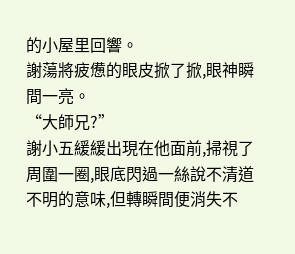的小屋里回響。
謝蕩將疲憊的眼皮掀了掀,眼神瞬間一亮。
“大師兄?”
謝小五緩緩出現在他面前,掃視了周圍一圈,眼底閃過一絲說不清道不明的意味,但轉瞬間便消失不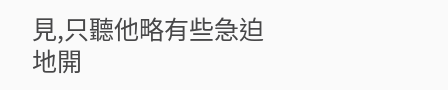見,只聽他略有些急迫地開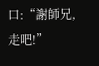口:“謝師兄,走吧!”